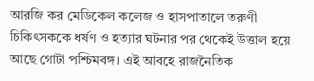আরজি কর মেডিকেল কলেজ ও হাসপাতালে তরুণী চিকিৎসককে ধর্ষণ ও হত্যার ঘটনার পর থেকেই উত্তাল হয়ে আছে গোটা পশ্চিমবঙ্গ। এই আবহে রাজনৈতিক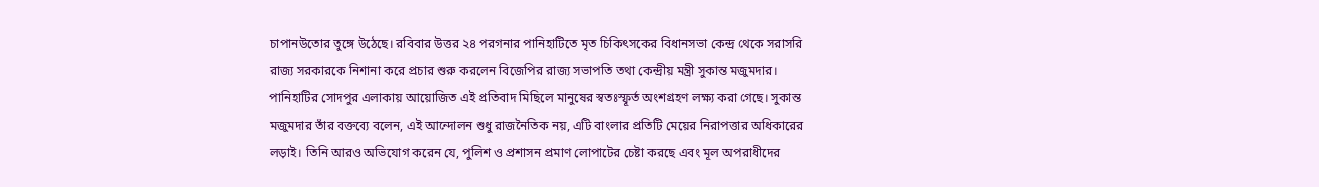চাপানউতোর তুঙ্গে উঠেছে। রবিবার উত্তর ২৪ পরগনার পানিহাটিতে মৃত চিকিৎসকের বিধানসভা কেন্দ্র থেকে সরাসরি রাজ্য সরকারকে নিশানা করে প্রচার শুরু করলেন বিজেপির রাজ্য সভাপতি তথা কেন্দ্রীয় মন্ত্রী সুকান্ত মজুমদার। পানিহাটির সোদপুর এলাকায় আয়োজিত এই প্রতিবাদ মিছিলে মানুষের স্বতঃস্ফূর্ত অংশগ্রহণ লক্ষ্য করা গেছে। সুকান্ত মজুমদার তাঁর বক্তব্যে বলেন, এই আন্দোলন শুধু রাজনৈতিক নয়, এটি বাংলার প্রতিটি মেয়ের নিরাপত্তার অধিকারের লড়াই। তিনি আরও অভিযোগ করেন যে, পুলিশ ও প্রশাসন প্রমাণ লোপাটের চেষ্টা করছে এবং মূল অপরাধীদের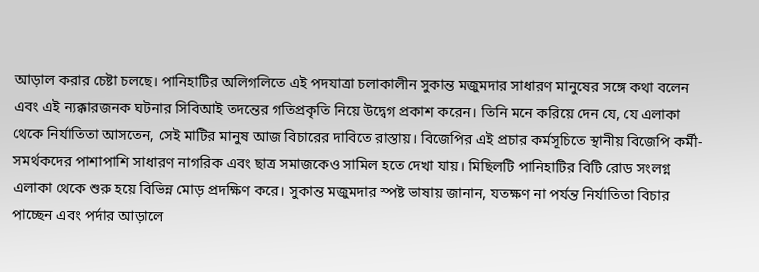আড়াল করার চেষ্টা চলছে। পানিহাটির অলিগলিতে এই পদযাত্রা চলাকালীন সুকান্ত মজুমদার সাধারণ মানুষের সঙ্গে কথা বলেন এবং এই ন্যক্কারজনক ঘটনার সিবিআই তদন্তের গতিপ্রকৃতি নিয়ে উদ্বেগ প্রকাশ করেন। তিনি মনে করিয়ে দেন যে, যে এলাকা থেকে নির্যাতিতা আসতেন, সেই মাটির মানুষ আজ বিচারের দাবিতে রাস্তায়। বিজেপির এই প্রচার কর্মসূচিতে স্থানীয় বিজেপি কর্মী-সমর্থকদের পাশাপাশি সাধারণ নাগরিক এবং ছাত্র সমাজকেও সামিল হতে দেখা যায়। মিছিলটি পানিহাটির বিটি রোড সংলগ্ন এলাকা থেকে শুরু হয়ে বিভিন্ন মোড় প্রদক্ষিণ করে। সুকান্ত মজুমদার স্পষ্ট ভাষায় জানান, যতক্ষণ না পর্যন্ত নির্যাতিতা বিচার পাচ্ছেন এবং পর্দার আড়ালে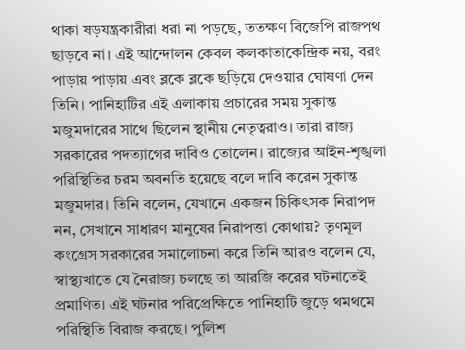থাকা ষড়যন্ত্রকারীরা ধরা না পড়ছে, ততক্ষণ বিজেপি রাজপথ ছাড়বে না। এই আন্দোলন কেবল কলকাতাকেন্দ্রিক নয়, বরং পাড়ায় পাড়ায় এবং ব্লকে ব্লকে ছড়িয়ে দেওয়ার ঘোষণা দেন তিনি। পানিহাটির এই এলাকায় প্রচারের সময় সুকান্ত মজুমদারের সাথে ছিলেন স্থানীয় নেতৃত্বরাও। তারা রাজ্য সরকারের পদত্যাগের দাবিও তোলেন। রাজ্যের আইন-শৃঙ্খলা পরিস্থিতির চরম অবনতি হয়েছে বলে দাবি করেন সুকান্ত মজুমদার। তিনি বলেন, যেখানে একজন চিকিৎসক নিরাপদ নন, সেখানে সাধারণ মানুষের নিরাপত্তা কোথায়? তৃণমূল কংগ্রেস সরকারের সমালোচনা করে তিনি আরও বলেন যে, স্বাস্থ্যখাতে যে নৈরাজ্য চলছে তা আরজি করের ঘটনাতেই প্রমাণিত। এই ঘটনার পরিপ্রেক্ষিতে পানিহাটি জুড়ে থমথমে পরিস্থিতি বিরাজ করছে। পুলিশ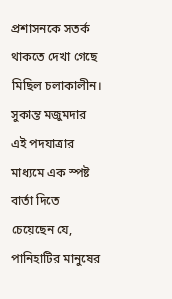প্রশাসনকে সতর্ক থাকতে দেখা গেছে মিছিল চলাকালীন। সুকান্ত মজুমদার এই পদযাত্রার মাধ্যমে এক স্পষ্ট বার্তা দিতে চেয়েছেন যে, পানিহাটির মানুষের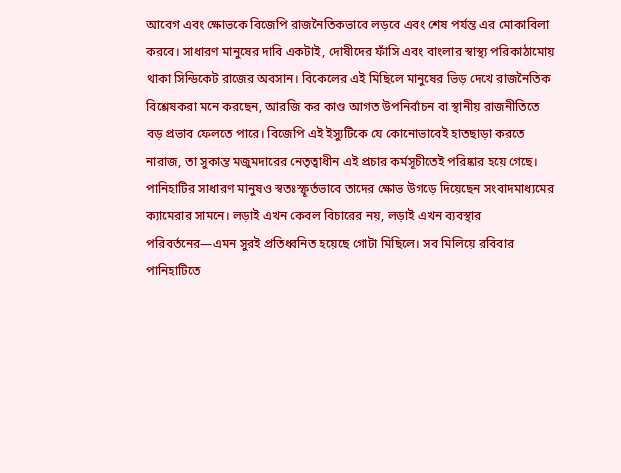আবেগ এবং ক্ষোভকে বিজেপি রাজনৈতিকভাবে লড়বে এবং শেষ পর্যন্ত এর মোকাবিলা করবে। সাধারণ মানুষের দাবি একটাই, দোষীদের ফাঁসি এবং বাংলার স্বাস্থ্য পরিকাঠামোয় থাকা সিন্ডিকেট রাজের অবসান। বিকেলের এই মিছিলে মানুষের ভিড় দেখে রাজনৈতিক বিশ্লেষকরা মনে করছেন, আরজি কর কাণ্ড আগত উপনির্বাচন বা স্থানীয় রাজনীতিতে বড় প্রভাব ফেলতে পারে। বিজেপি এই ইস্যুটিকে যে কোনোভাবেই হাতছাড়া করতে নারাজ, তা সুকান্ত মজুমদারের নেতৃত্বাধীন এই প্রচার কর্মসূচীতেই পরিষ্কার হয়ে গেছে। পানিহাটির সাধারণ মানুষও স্বতঃস্ফূর্তভাবে তাদের ক্ষোভ উগড়ে দিয়েছেন সংবাদমাধ্যমের ক্যামেরার সামনে। লড়াই এখন কেবল বিচারের নয়, লড়াই এখন ব্যবস্থার পরিবর্তনের—এমন সুরই প্রতিধ্বনিত হয়েছে গোটা মিছিলে। সব মিলিয়ে রবিবার পানিহাটিতে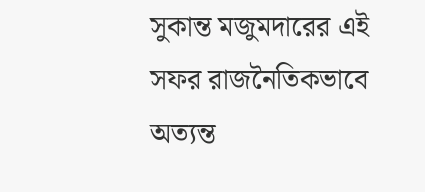সুকান্ত মজুমদারের এই সফর রাজনৈতিকভাবে অত্যন্ত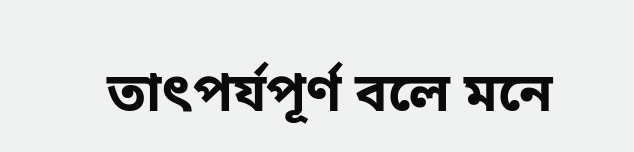তাৎপর্যপূর্ণ বলে মনে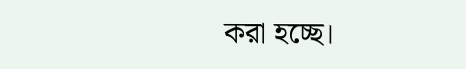করা হচ্ছে।